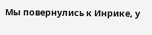Мы повернулись к Инрике, у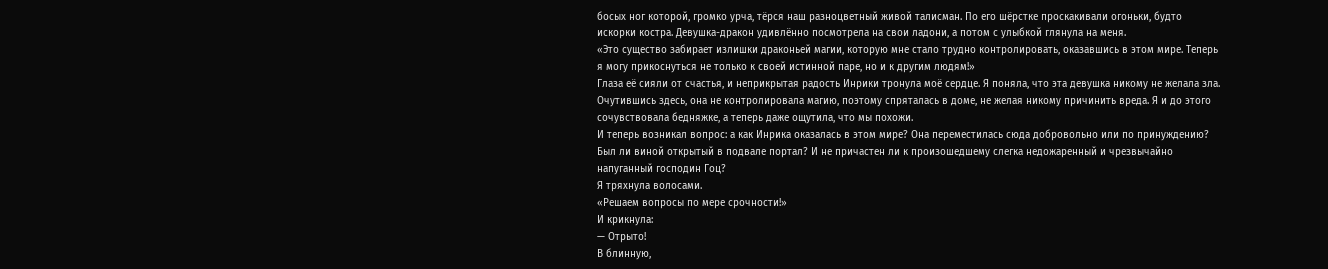босых ног которой, громко урча, тёрся наш разноцветный живой талисман. По его шёрстке проскакивали огоньки, будто искорки костра. Девушка-дракон удивлённо посмотрела на свои ладони, а потом с улыбкой глянула на меня.
«Это существо забирает излишки драконьей магии, которую мне стало трудно контролировать, оказавшись в этом мире. Теперь я могу прикоснуться не только к своей истинной паре, но и к другим людям!»
Глаза её сияли от счастья, и неприкрытая радость Инрики тронула моё сердце. Я поняла, что эта девушка никому не желала зла. Очутившись здесь, она не контролировала магию, поэтому спряталась в доме, не желая никому причинить вреда. Я и до этого сочувствовала бедняжке, а теперь даже ощутила, что мы похожи.
И теперь возникал вопрос: а как Инрика оказалась в этом мире? Она переместилась сюда добровольно или по принуждению? Был ли виной открытый в подвале портал? И не причастен ли к произошедшему слегка недожаренный и чрезвычайно напуганный господин Гоц?
Я тряхнула волосами.
«Решаем вопросы по мере срочности!»
И крикнула:
— Отрыто!
В блинную,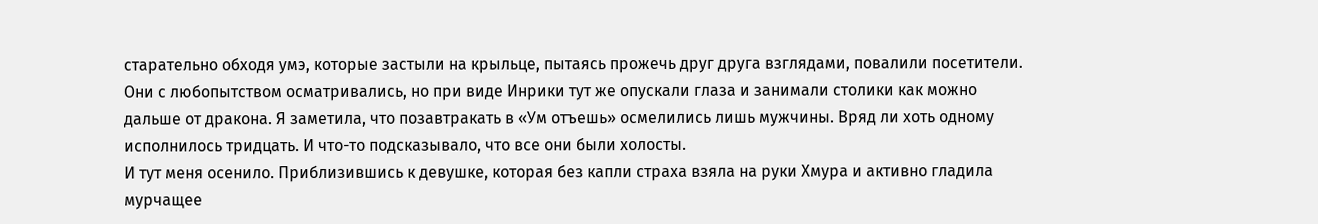старательно обходя умэ, которые застыли на крыльце, пытаясь прожечь друг друга взглядами, повалили посетители. Они с любопытством осматривались, но при виде Инрики тут же опускали глаза и занимали столики как можно дальше от дракона. Я заметила, что позавтракать в «Ум отъешь» осмелились лишь мужчины. Вряд ли хоть одному исполнилось тридцать. И что-то подсказывало, что все они были холосты.
И тут меня осенило. Приблизившись к девушке, которая без капли страха взяла на руки Хмура и активно гладила мурчащее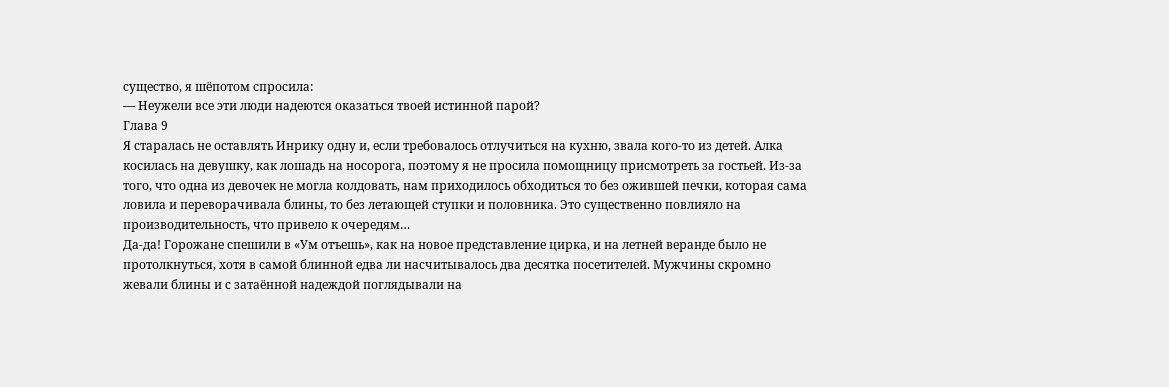существо, я шёпотом спросила:
— Неужели все эти люди надеются оказаться твоей истинной парой?
Глава 9
Я старалась не оставлять Инрику одну и, если требовалось отлучиться на кухню, звала кого-то из детей. Алка косилась на девушку, как лошадь на носорога, поэтому я не просила помощницу присмотреть за гостьей. Из-за того, что одна из девочек не могла колдовать, нам приходилось обходиться то без ожившей печки, которая сама ловила и переворачивала блины, то без летающей ступки и половника. Это существенно повлияло на производительность, что привело к очередям…
Да-да! Горожане спешили в «Ум отъешь», как на новое представление цирка, и на летней веранде было не протолкнуться, хотя в самой блинной едва ли насчитывалось два десятка посетителей. Мужчины скромно жевали блины и с затаённой надеждой поглядывали на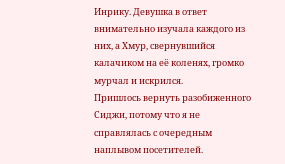Инрику. Девушка в ответ внимательно изучала каждого из них, а Хмур, свернувшийся калачиком на её коленях, громко мурчал и искрился.
Пришлось вернуть разобиженного Сиджи, потому что я не справлялась с очередным наплывом посетителей.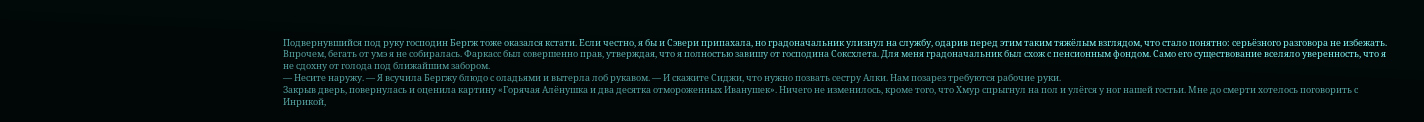Подвернувшийся под руку господин Бергж тоже оказался кстати. Если честно, я бы и Сэвери припахала, но градоначальник улизнул на службу, одарив перед этим таким тяжёлым взглядом, что стало понятно: серьёзного разговора не избежать.
Впрочем, бегать от умэ я не собиралась. Фаркасс был совершенно прав, утверждая, что я полностью завишу от господина Соксхлета. Для меня градоначальник был схож с пенсионным фондом. Само его существование вселяло уверенность, что я не сдохну от голода под ближайшим забором.
— Несите наружу. — Я всучила Бергжу блюдо с оладьями и вытерла лоб рукавом. — И скажите Сиджи, что нужно позвать сестру Алки. Нам позарез требуются рабочие руки.
Закрыв дверь, повернулась и оценила картину «Горячая Алёнушка и два десятка отмороженных Иванушек». Ничего не изменилось, кроме того, что Хмур спрыгнул на пол и улёгся у ног нашей гостьи. Мне до смерти хотелось поговорить с Инрикой,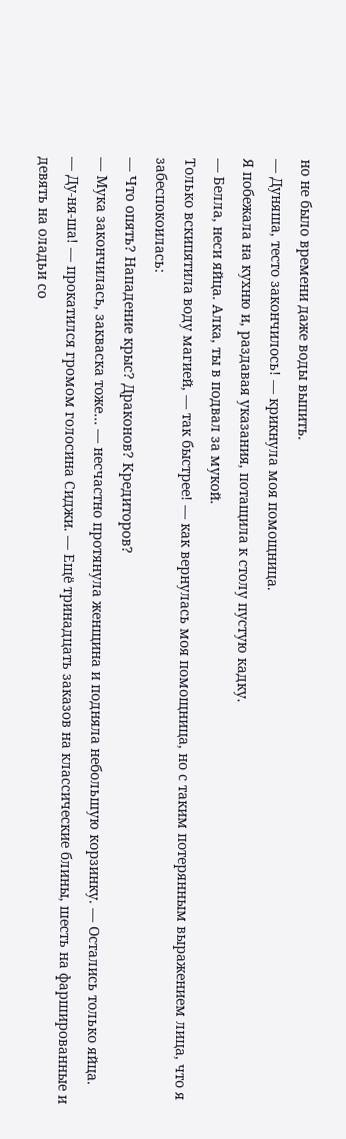но не было времени даже воды выпить.
— Дуняша, тесто закончилось! — крикнула моя помощница.
Я побежала на кухню и, раздавая указания, потащила к столу пустую кадку.
— Белла, неси яйца. Алка, ты в подвал за мукой.
Только вскипятила воду магией, — так быстрее! — как вернулась моя помощница, но с таким потерянным выражением лица, что я забеспокоилась:
— Что опять? Нападение крыс? Драконов? Кредиторов?
— Мука закончилась, закваска тоже… — несчастно протянула женщина и подняла небольшую корзинку. — Остались только яйца.
— Ду-ня-ша! — прокатился громом голосина Сиджи. — Ещё тринадцать заказов на классические блины, шесть на фаршированные и девять на оладьи со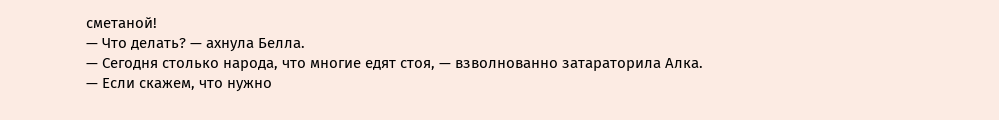сметаной!
— Что делать? — ахнула Белла.
— Сегодня столько народа, что многие едят стоя, — взволнованно затараторила Алка. — Если скажем, что нужно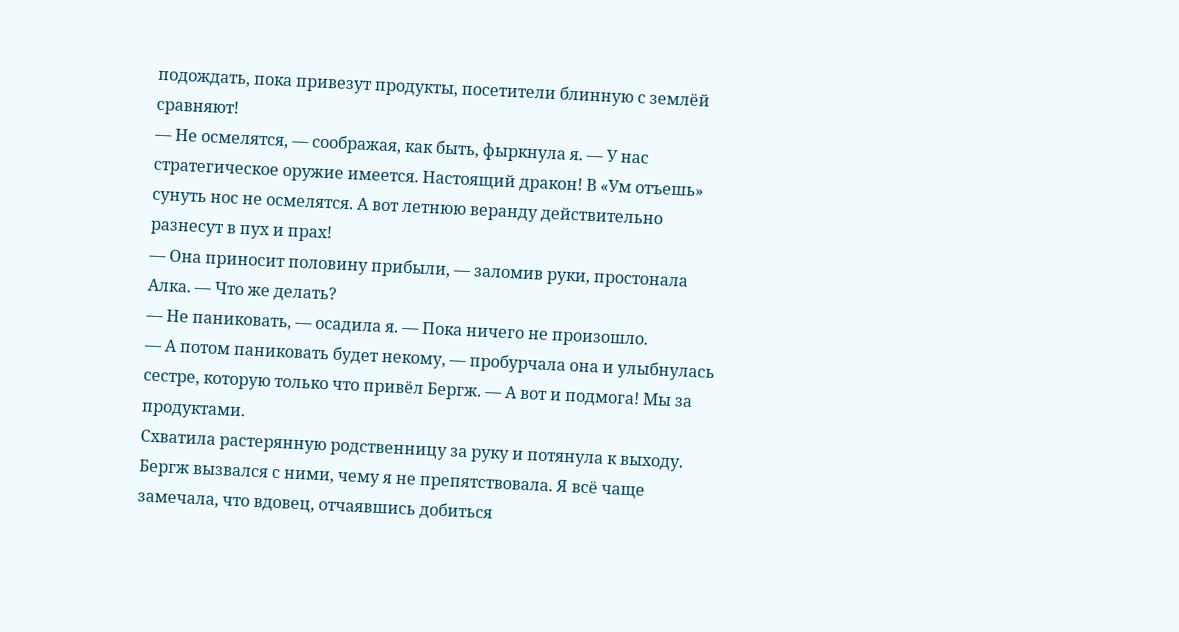подождать, пока привезут продукты, посетители блинную с землёй сравняют!
— Не осмелятся, — соображая, как быть, фыркнула я. — У нас стратегическое оружие имеется. Настоящий дракон! В «Ум отъешь» сунуть нос не осмелятся. А вот летнюю веранду действительно разнесут в пух и прах!
— Она приносит половину прибыли, — заломив руки, простонала Алка. — Что же делать?
— Не паниковать, — осадила я. — Пока ничего не произошло.
— А потом паниковать будет некому, — пробурчала она и улыбнулась сестре, которую только что привёл Бергж. — А вот и подмога! Мы за продуктами.
Схватила растерянную родственницу за руку и потянула к выходу. Бергж вызвался с ними, чему я не препятствовала. Я всё чаще замечала, что вдовец, отчаявшись добиться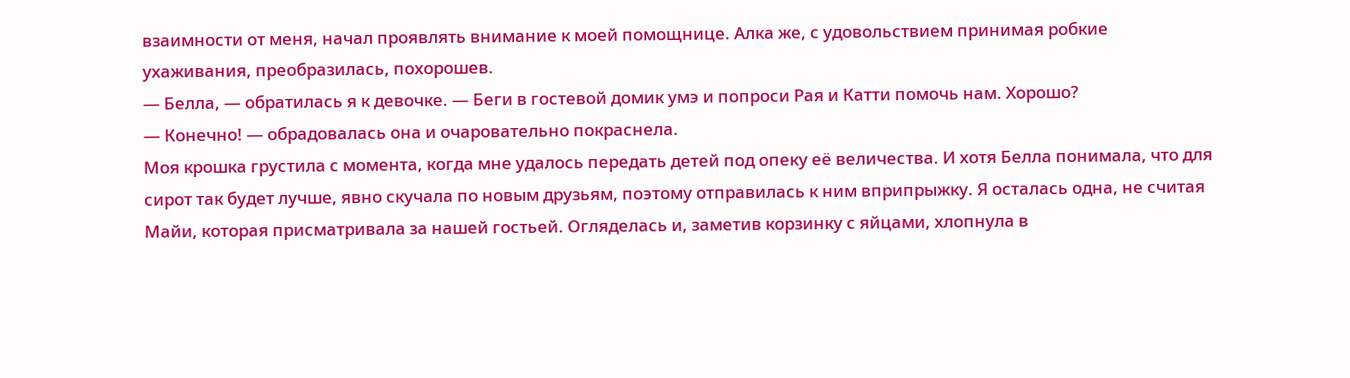взаимности от меня, начал проявлять внимание к моей помощнице. Алка же, с удовольствием принимая робкие ухаживания, преобразилась, похорошев.
— Белла, — обратилась я к девочке. — Беги в гостевой домик умэ и попроси Рая и Катти помочь нам. Хорошо?
— Конечно! — обрадовалась она и очаровательно покраснела.
Моя крошка грустила с момента, когда мне удалось передать детей под опеку её величества. И хотя Белла понимала, что для сирот так будет лучше, явно скучала по новым друзьям, поэтому отправилась к ним вприпрыжку. Я осталась одна, не считая Майи, которая присматривала за нашей гостьей. Огляделась и, заметив корзинку с яйцами, хлопнула в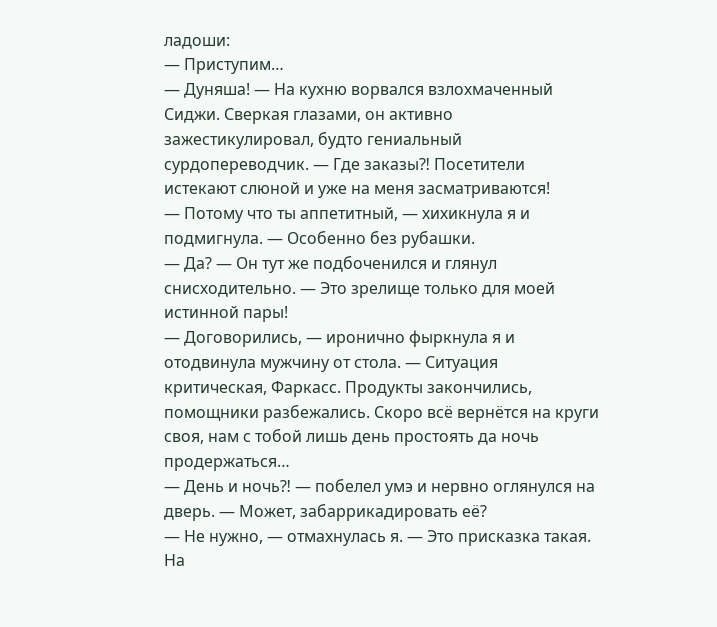ладоши:
— Приступим…
— Дуняша! — На кухню ворвался взлохмаченный Сиджи. Сверкая глазами, он активно зажестикулировал, будто гениальный сурдопереводчик. — Где заказы⁈ Посетители истекают слюной и уже на меня засматриваются!
— Потому что ты аппетитный, — хихикнула я и подмигнула. — Особенно без рубашки.
— Да? — Он тут же подбоченился и глянул снисходительно. — Это зрелище только для моей истинной пары!
— Договорились, — иронично фыркнула я и отодвинула мужчину от стола. — Ситуация критическая, Фаркасс. Продукты закончились, помощники разбежались. Скоро всё вернётся на круги своя, нам с тобой лишь день простоять да ночь продержаться…
— День и ночь⁈ — побелел умэ и нервно оглянулся на дверь. — Может, забаррикадировать её?
— Не нужно, — отмахнулась я. — Это присказка такая. На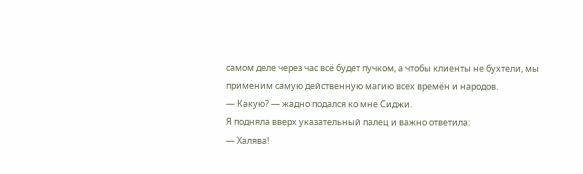самом деле через час всё будет пучком, а чтобы клиенты не бухтели, мы применим самую действенную магию всех времён и народов.
— Какую? — жадно подался ко мне Сиджи.
Я подняла вверх указательный палец и важно ответила:
— Халява!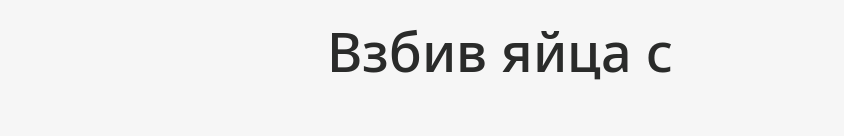Взбив яйца с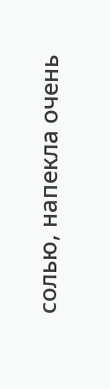солью, напекла очень